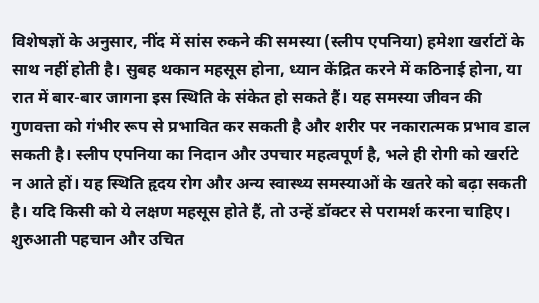विशेषज्ञों के अनुसार, नींद में सांस रुकने की समस्या (स्लीप एपनिया) हमेशा खर्राटों के साथ नहीं होती है। सुबह थकान महसूस होना, ध्यान केंद्रित करने में कठिनाई होना, या रात में बार-बार जागना इस स्थिति के संकेत हो सकते हैं। यह समस्या जीवन की गुणवत्ता को गंभीर रूप से प्रभावित कर सकती है और शरीर पर नकारात्मक प्रभाव डाल सकती है। स्लीप एपनिया का निदान और उपचार महत्वपूर्ण है, भले ही रोगी को खर्राटे न आते हों। यह स्थिति हृदय रोग और अन्य स्वास्थ्य समस्याओं के खतरे को बढ़ा सकती है। यदि किसी को ये लक्षण महसूस होते हैं, तो उन्हें डॉक्टर से परामर्श करना चाहिए। शुरुआती पहचान और उचित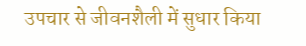उपचार से जीवनशैली में सुधार किया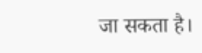जा सकता है।